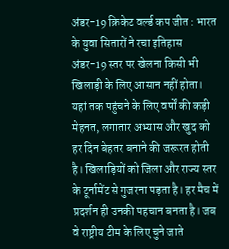अंडर-19 क्रिकेट वर्ल्ड कप जीत : भारत के युवा सितारों ने रचा इतिहास
अंडर-19 स्तर पर खेलना किसी भी खिलाड़ी के लिए आसान नहीं होता। यहां तक पहुंचने के लिए वर्षों की कड़ी मेहनत, लगातार अभ्यास और खुद को हर दिन बेहतर बनाने की जरूरत होती है। खिलाड़ियों को जिला और राज्य स्तर के टूर्नामेंट से गुजरना पड़ता है। हर मैच में प्रदर्शन ही उनकी पहचान बनता है। जब वे राष्ट्रीय टीम के लिए चुने जाते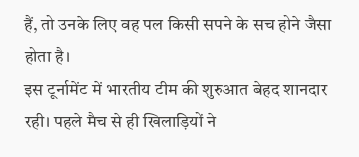हैं, तो उनके लिए वह पल किसी सपने के सच होने जैसा होता है।
इस टूर्नामेंट में भारतीय टीम की शुरुआत बेहद शानदार रही। पहले मैच से ही खिलाड़ियों ने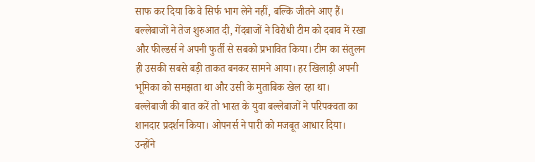साफ कर दिया कि वे सिर्फ भाग लेने नहीं, बल्कि जीतने आए हैं। बल्लेबाजों ने तेज शुरुआत दी, गेंदबाजों ने विरोधी टीम को दबाव में रखा और फील्डर्स ने अपनी फुर्ती से सबको प्रभावित किया। टीम का संतुलन ही उसकी सबसे बड़ी ताकत बनकर सामने आया। हर खिलाड़ी अपनी भूमिका को समझता था और उसी के मुताबिक खेल रहा था।
बल्लेबाजी की बात करें तो भारत के युवा बल्लेबाजों ने परिपक्वता का शानदार प्रदर्शन किया। ओपनर्स ने पारी को मजबूत आधार दिया। उन्होंने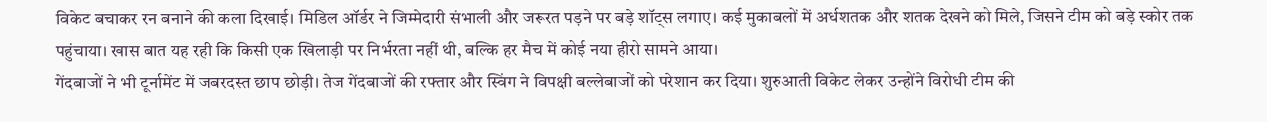विकेट बचाकर रन बनाने की कला दिखाई। मिडिल ऑर्डर ने जिम्मेदारी संभाली और जरूरत पड़ने पर बड़े शॉट्स लगाए। कई मुकाबलों में अर्धशतक और शतक देखने को मिले, जिसने टीम को बड़े स्कोर तक पहुंचाया। खास बात यह रही कि किसी एक खिलाड़ी पर निर्भरता नहीं थी, बल्कि हर मैच में कोई नया हीरो सामने आया।
गेंदबाजों ने भी टूर्नामेंट में जबरदस्त छाप छोड़ी। तेज गेंदबाजों की रफ्तार और स्विंग ने विपक्षी बल्लेबाजों को परेशान कर दिया। शुरुआती विकेट लेकर उन्होंने विरोधी टीम की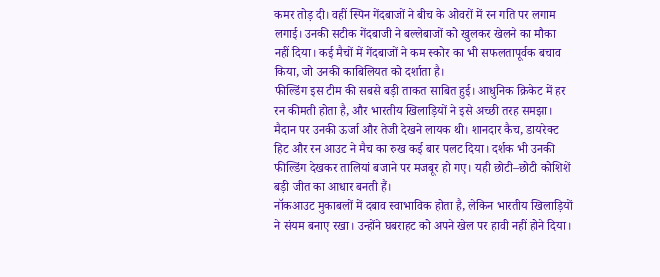कमर तोड़ दी। वहीं स्पिन गेंदबाजों ने बीच के ओवरों में रन गति पर लगाम लगाई। उनकी सटीक गेंदबाजी ने बल्लेबाजों को खुलकर खेलने का मौका नहीं दिया। कई मैचों में गेंदबाजों ने कम स्कोर का भी सफलतापूर्वक बचाव किया, जो उनकी काबिलियत को दर्शाता है।
फील्डिंग इस टीम की सबसे बड़ी ताकत साबित हुई। आधुनिक क्रिकेट में हर रन कीमती होता है, और भारतीय खिलाड़ियों ने इसे अच्छी तरह समझा। मैदान पर उनकी ऊर्जा और तेजी देखने लायक थी। शानदार कैच, डायरेक्ट हिट और रन आउट ने मैच का रुख कई बार पलट दिया। दर्शक भी उनकी फील्डिंग देखकर तालियां बजाने पर मजबूर हो गए। यही छोटी–छोटी कोशिशें बड़ी जीत का आधार बनती हैं।
नॉकआउट मुकाबलों में दबाव स्वाभाविक होता है, लेकिन भारतीय खिलाड़ियों ने संयम बनाए रखा। उन्होंने घबराहट को अपने खेल पर हावी नहीं होने दिया।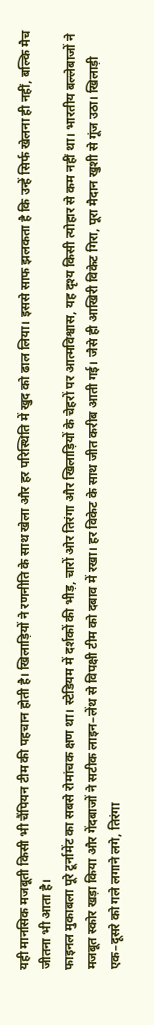यही मानसिक मजबूती किसी भी चैंपियन टीम की पहचान होती है। खिलाड़ियों ने रणनीति के साथ खेला और हर परिस्थिति में खुद को ढाल लिया। इससे साफ झलकता है कि उन्हें सिर्फ खेलना ही नहीं, बल्कि मैच जीतना भी आता है।
फाइनल मुकाबला पूरे टूर्नामेंट का सबसे रोमांचक क्षण था। स्टेडियम में दर्शकों की भीड़, चारों ओर तिरंगा और खिलाड़ियों के चेहरों पर आत्मविश्वास, यह दृश्य किसी त्योहार से कम नहीं था। भारतीय बल्लेबाजों ने मजबूत स्कोर खड़ा किया और गेंदबाजों ने सटीक लाइन–लेंथ से विपक्षी टीम को दबाव में रखा। हर विकेट के साथ जीत करीब आती गई। जैसे ही आखिरी विकेट गिरा, पूरा मैदान खुशी से गूंज उठा। खिलाड़ी एक–दूसरे को गले लगाने लगे, तिरंगा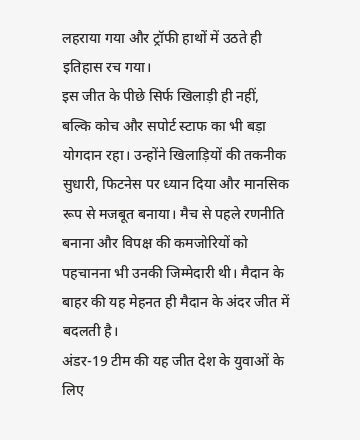लहराया गया और ट्रॉफी हाथों में उठते ही इतिहास रच गया।
इस जीत के पीछे सिर्फ खिलाड़ी ही नहीं, बल्कि कोच और सपोर्ट स्टाफ का भी बड़ा योगदान रहा। उन्होंने खिलाड़ियों की तकनीक सुधारी, फिटनेस पर ध्यान दिया और मानसिक रूप से मजबूत बनाया। मैच से पहले रणनीति बनाना और विपक्ष की कमजोरियों को पहचानना भी उनकी जिम्मेदारी थी। मैदान के बाहर की यह मेहनत ही मैदान के अंदर जीत में बदलती है।
अंडर-19 टीम की यह जीत देश के युवाओं के लिए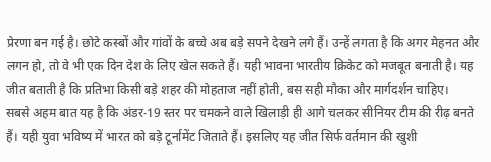प्रेरणा बन गई है। छोटे कस्बों और गांवों के बच्चे अब बड़े सपने देखने लगे हैं। उन्हें लगता है कि अगर मेहनत और लगन हो, तो वे भी एक दिन देश के लिए खेल सकते हैं। यही भावना भारतीय क्रिकेट को मजबूत बनाती है। यह जीत बताती है कि प्रतिभा किसी बड़े शहर की मोहताज नहीं होती, बस सही मौका और मार्गदर्शन चाहिए।
सबसे अहम बात यह है कि अंडर-19 स्तर पर चमकने वाले खिलाड़ी ही आगे चलकर सीनियर टीम की रीढ़ बनते हैं। यही युवा भविष्य में भारत को बड़े टूर्नामेंट जिताते हैं। इसलिए यह जीत सिर्फ वर्तमान की खुशी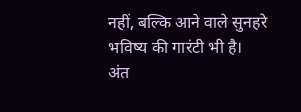नहीं, बल्कि आने वाले सुनहरे भविष्य की गारंटी भी है।
अंत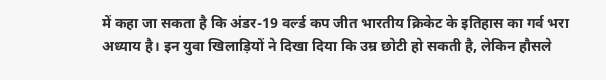में कहा जा सकता है कि अंडर-19 वर्ल्ड कप जीत भारतीय क्रिकेट के इतिहास का गर्व भरा अध्याय है। इन युवा खिलाड़ियों ने दिखा दिया कि उम्र छोटी हो सकती है, लेकिन हौसले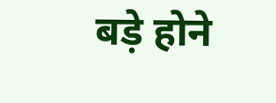बड़े होने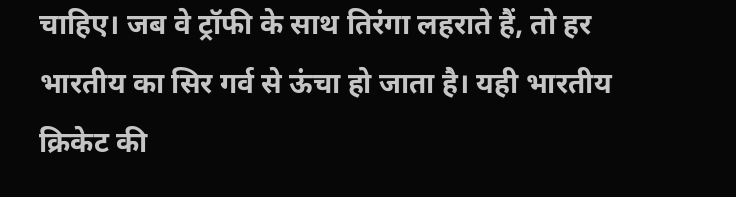चाहिए। जब वे ट्रॉफी के साथ तिरंगा लहराते हैं, तो हर भारतीय का सिर गर्व से ऊंचा हो जाता है। यही भारतीय क्रिकेट की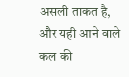असली ताकत है, और यही आने वाले कल की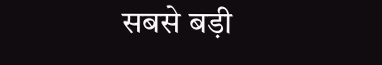सबसे बड़ी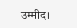उम्मीद।